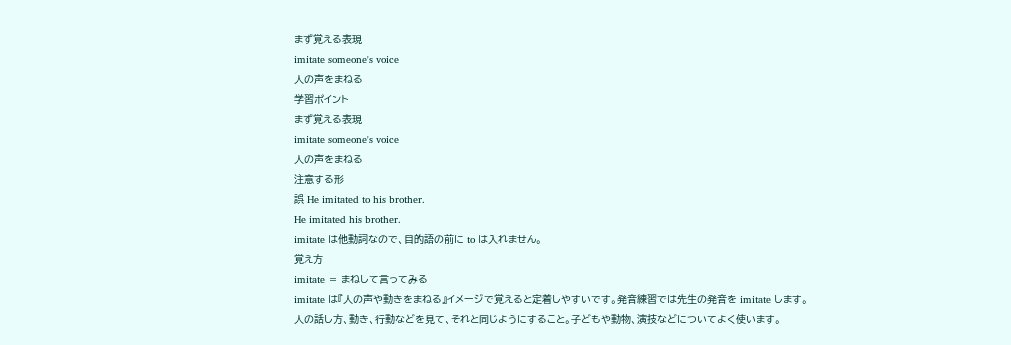まず覚える表現
imitate someone's voice
人の声をまねる
学習ポイント
まず覚える表現
imitate someone's voice
人の声をまねる
注意する形
誤 He imitated to his brother.
He imitated his brother.
imitate は他動詞なので、目的語の前に to は入れません。
覚え方
imitate = まねして言ってみる
imitate は『人の声や動きをまねる』イメージで覚えると定着しやすいです。発音練習では先生の発音を imitate します。
人の話し方、動き、行動などを見て、それと同じようにすること。子どもや動物、演技などについてよく使います。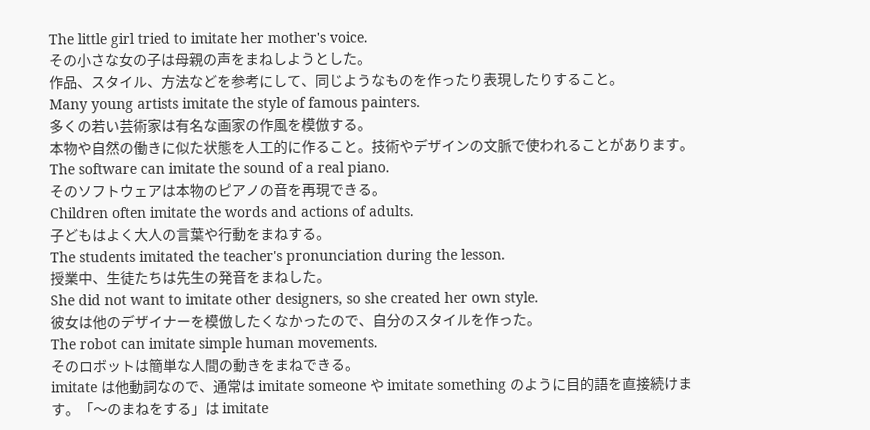The little girl tried to imitate her mother's voice.
その小さな女の子は母親の声をまねしようとした。
作品、スタイル、方法などを参考にして、同じようなものを作ったり表現したりすること。
Many young artists imitate the style of famous painters.
多くの若い芸術家は有名な画家の作風を模倣する。
本物や自然の働きに似た状態を人工的に作ること。技術やデザインの文脈で使われることがあります。
The software can imitate the sound of a real piano.
そのソフトウェアは本物のピアノの音を再現できる。
Children often imitate the words and actions of adults.
子どもはよく大人の言葉や行動をまねする。
The students imitated the teacher's pronunciation during the lesson.
授業中、生徒たちは先生の発音をまねした。
She did not want to imitate other designers, so she created her own style.
彼女は他のデザイナーを模倣したくなかったので、自分のスタイルを作った。
The robot can imitate simple human movements.
そのロボットは簡単な人間の動きをまねできる。
imitate は他動詞なので、通常は imitate someone や imitate something のように目的語を直接続けます。「〜のまねをする」は imitate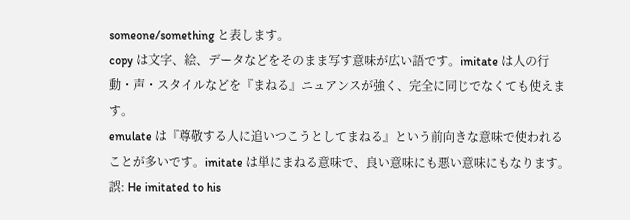someone/something と表します。
copy は文字、絵、データなどをそのまま写す意味が広い語です。imitate は人の行動・声・スタイルなどを『まねる』ニュアンスが強く、完全に同じでなくても使えます。
emulate は『尊敬する人に追いつこうとしてまねる』という前向きな意味で使われることが多いです。imitate は単にまねる意味で、良い意味にも悪い意味にもなります。
誤: He imitated to his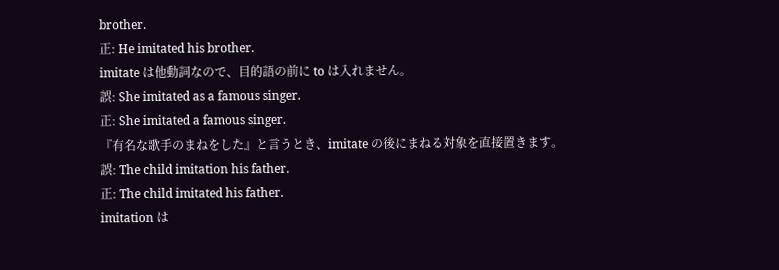brother.
正: He imitated his brother.
imitate は他動詞なので、目的語の前に to は入れません。
誤: She imitated as a famous singer.
正: She imitated a famous singer.
『有名な歌手のまねをした』と言うとき、imitate の後にまねる対象を直接置きます。
誤: The child imitation his father.
正: The child imitated his father.
imitation は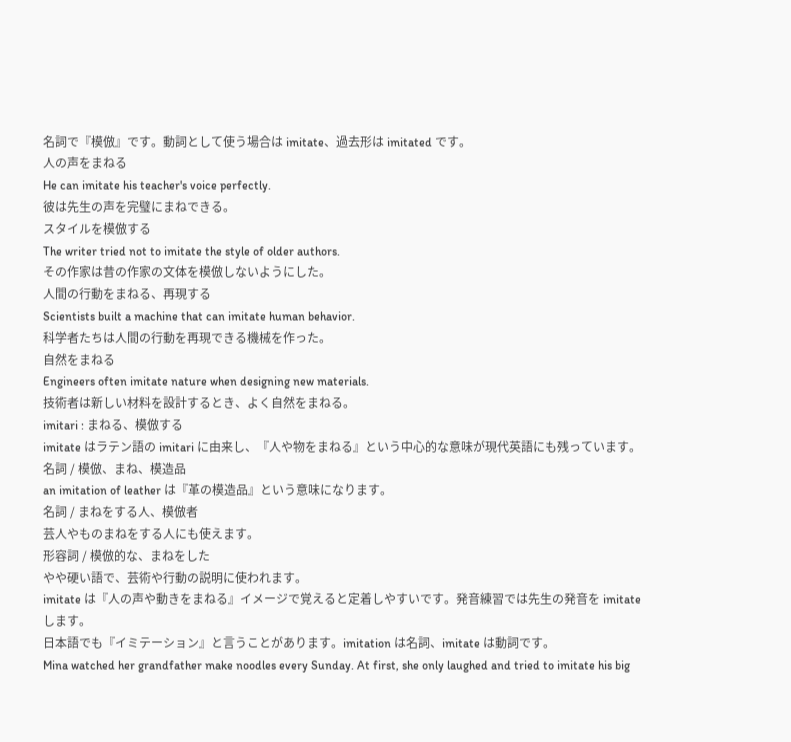名詞で『模倣』です。動詞として使う場合は imitate、過去形は imitated です。
人の声をまねる
He can imitate his teacher's voice perfectly.
彼は先生の声を完璧にまねできる。
スタイルを模倣する
The writer tried not to imitate the style of older authors.
その作家は昔の作家の文体を模倣しないようにした。
人間の行動をまねる、再現する
Scientists built a machine that can imitate human behavior.
科学者たちは人間の行動を再現できる機械を作った。
自然をまねる
Engineers often imitate nature when designing new materials.
技術者は新しい材料を設計するとき、よく自然をまねる。
imitari : まねる、模倣する
imitate はラテン語の imitari に由来し、『人や物をまねる』という中心的な意味が現代英語にも残っています。
名詞 / 模倣、まね、模造品
an imitation of leather は『革の模造品』という意味になります。
名詞 / まねをする人、模倣者
芸人やものまねをする人にも使えます。
形容詞 / 模倣的な、まねをした
やや硬い語で、芸術や行動の説明に使われます。
imitate は『人の声や動きをまねる』イメージで覚えると定着しやすいです。発音練習では先生の発音を imitate します。
日本語でも『イミテーション』と言うことがあります。imitation は名詞、imitate は動詞です。
Mina watched her grandfather make noodles every Sunday. At first, she only laughed and tried to imitate his big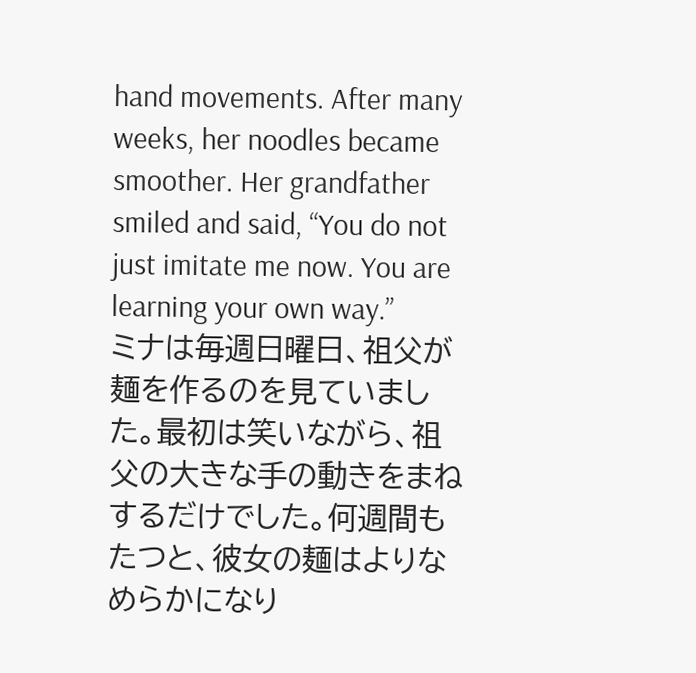hand movements. After many weeks, her noodles became smoother. Her grandfather smiled and said, “You do not just imitate me now. You are learning your own way.”
ミナは毎週日曜日、祖父が麺を作るのを見ていました。最初は笑いながら、祖父の大きな手の動きをまねするだけでした。何週間もたつと、彼女の麺はよりなめらかになり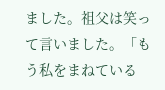ました。祖父は笑って言いました。「もう私をまねている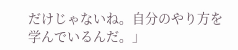だけじゃないね。自分のやり方を学んでいるんだ。」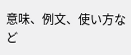意味、例文、使い方など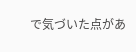で気づいた点があ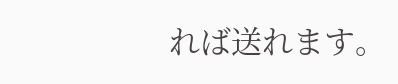れば送れます。